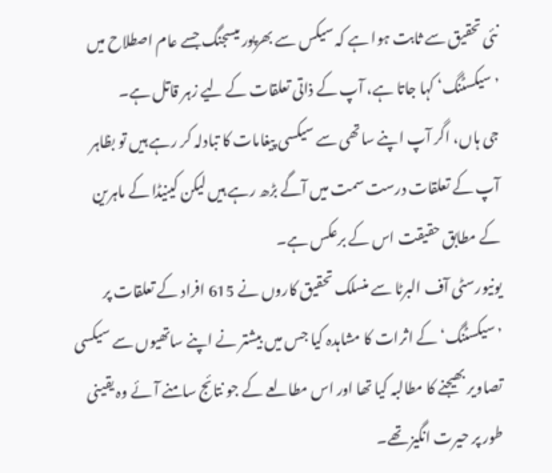نئی تحقیق سے ثابت ہوا ہے کہ سیکس سے بھرپور میسجنگ جسے عام اصطلاح میں ’سیکسٹنگ‘ کہا جاتا ہے، آپ کے ذاتی تعلقات کے لیے زہر قاتل ہے۔
جی ہاں، اگر آپ اپنے ساتھی سے سیکسی پیغامات کا تبادلہ کر رہے ہیں تو بظاہر آپ کے تعلقات درست سمت میں آگے بڑھ رہے ہیں لیکن کینیڈا کے ماہرین کے مطابق حقیقت اس کے برعکس ہے۔
یونیورسٹی آف البرٹا سے منسلک تحقیق کاروں نے 615 افراد کے تعلقات پر ’سیکسٹنگ‘ کے اثرات کا مشاہدہ کیا جس میں بیشتر نے اپنے ساتھیوں سے سیکسی تصاویر بھیجنے کا مطالبہ کیا تھا اور اس مطالعے کے جو نتائج سامنے آئے وہ یقینی طور پر حیرت انگیز تھے۔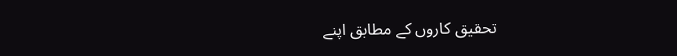تحقیق کاروں کے مطابق اپنے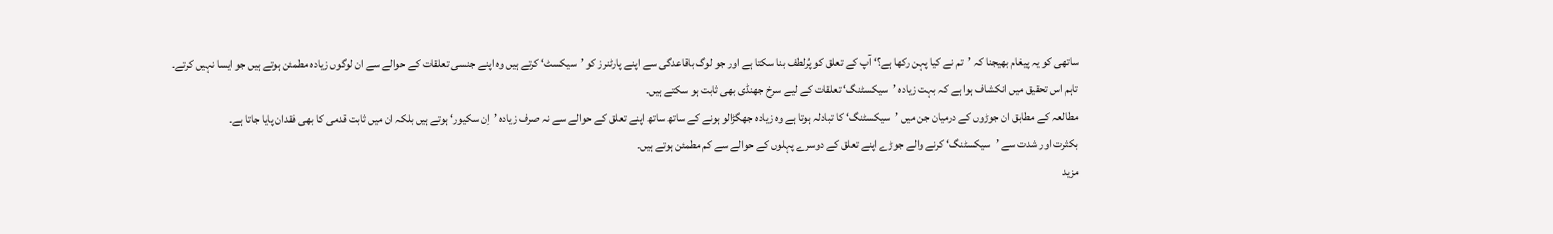ساتھی کو یہ پیغام بھیجنا کہ ’تم نے کیا پہن رکھا ہے؟‘ آپ کے تعلق کو پُرلطف بنا سکتا ہے اور جو لوگ باقاعدگی سے اپنے پارٹنرز کو ’سیکسٹ‘ کرتے ہیں وہ اپنے جنسی تعلقات کے حوالے سے ان لوگوں زیادہ مطمئن ہوتے ہیں جو ایسا نہیں کرتے۔
تاہم اس تحقیق میں انکشاف ہوا ہے کہ بہت زیادہ ’سیکسٹنگ‘ تعلقات کے لیے سرخ جھنڈی بھی ثابت ہو سکتے ہیں۔
مطالعہ کے مطابق ان جوڑوں کے درمیان جن میں ’سیکسٹنگ‘ کا تبادلہ ہوتا ہے وہ زیادہ جھگڑالو ہونے کے ساتھ ساتھ اپنے تعلق کے حوالے سے نہ صرف زیادہ ’اِن سکیور‘ ہوتے ہیں بلکہ ان میں ثابت قدمی کا بھی فقدان پایا جاتا ہے۔
بکثرت اور شدت سے ’سیکسٹنگ‘ کرنے والے جوڑے اپنے تعلق کے دوسرے پہلوں کے حوالے سے کم مطمئن ہوتے ہیں۔
مزید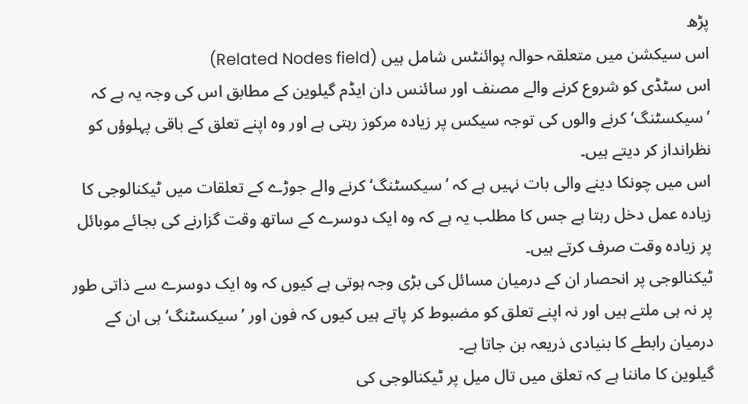پڑھ
اس سیکشن میں متعلقہ حوالہ پوائنٹس شامل ہیں (Related Nodes field)
اس سٹڈی کو شروع کرنے والے مصنف اور سائنس دان ایڈم گیلوین کے مطابق اس کی وجہ یہ ہے کہ ’سیکسٹنگ‘ کرنے والوں کی توجہ سیکس پر زیادہ مرکوز رہتی ہے اور وہ اپنے تعلق کے باقی پہلوؤں کو نظرانداز کر دیتے ہیں۔
اس میں چونکا دینے والی بات نہیں ہے کہ ’سیکسٹنگ‘ کرنے والے جوڑے کے تعلقات میں ٹیکنالوجی کا زیادہ عمل دخل رہتا ہے جس کا مطلب یہ ہے کہ وہ ایک دوسرے کے ساتھ وقت گزارنے کی بجائے موبائل پر زیادہ وقت صرف کرتے ہیں۔
ٹیکنالوجی پر انحصار ان کے درمیان مسائل کی بڑی وجہ ہوتی ہے کیوں کہ وہ ایک دوسرے سے ذاتی طور پر نہ ہی ملتے ہیں اور نہ اپنے تعلق کو مضبوط کر پاتے ہیں کیوں کہ فون اور ’سیکسٹنگ‘ ہی ان کے درمیان رابطے کا بنیادی ذریعہ بن جاتا ہے۔
گیلوین کا ماننا ہے کہ تعلق میں تال میل پر ٹیکنالوجی کی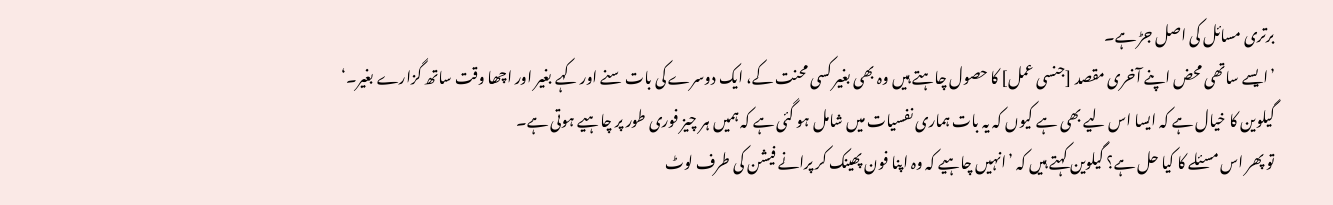برتری مسائل کی اصل جڑ ہے۔
’ایسے ساتھی محض اپنے آخری مقصد [جنسی عمل] کا حصول چاہتے ہیں وہ بھی بغیر کسی محنت کے، ایک دوسرے کی بات سنے اور کہے بغیر اور اچھا وقت ساتھ گزارے بغیر۔‘
گیلوین کا خیال ہے کہ ایسا اس لیے بھی ہے کیوں کہ یہ بات ہماری نفسیات میں شامل ہو گئی ہے کہ ہمیں ہر چیز فوری طور پر چاہیے ہوتی ہے۔
تو پھر اس مسئلے کا کیا حل ہے؟ گیلوین کہتے ہیں کہ ’انہیں چاہیے کہ وہ اپنا فون پھینک کر پرانے فیشن کی طرف لوٹ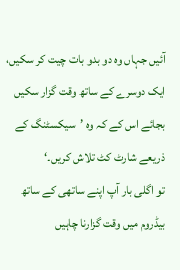آئیں جہاں وہ دو بدو بات چیت کر سکیں، ایک دوسرے کے ساتھ وقت گزار سکیں بجائے اس کے کہ وہ ’سیکسٹنگ کے ذریعے شارٹ کٹ تلاش کریں۔‘
تو اگلی بار آپ اپنے ساتھی کے ساتھ بیڈروم میں وقت گزارنا چاہیں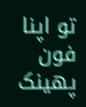تو اپنا فون پھینک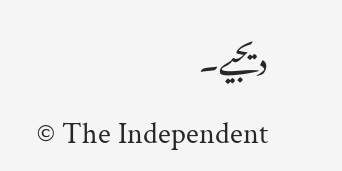دیجیے۔
© The Independent